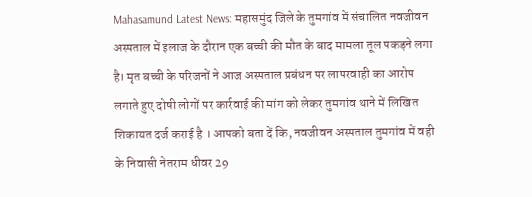Mahasamund Latest News: महासमुंद जिले के तुमगांव में संचालित नवजीवन अस्पताल में इलाज के दौरान एक बच्ची की मौत के बाद मामला तूल पकड़ने लगा है। मृत बच्ची के परिजनों ने आज अस्पताल प्रबंधन पर लापरवाही का आरोप लगाते हुए दोषी लोगों पर कार्रवाई की मांग को लेकर तुमगांव थाने में लिखित शिकायत दर्ज कराई है । आपको बता दें कि, नवजीवन अस्पताल तुमगांव में वही के निवासी नेतराम धीवर 29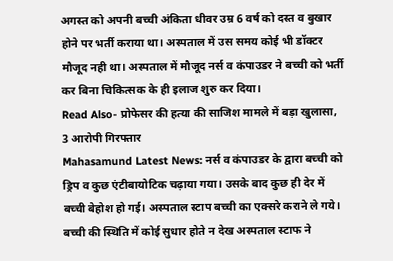अगस्त को अपनी बच्ची अंकिता धीवर उम्र 6 वर्ष को दस्त व बुखार होने पर भर्ती कराया था। अस्पताल में उस समय कोई भी डॉक्टर मौजूद नही था। अस्पताल में मौजूद नर्स व कंपाउडर ने बच्ची को भर्ती कर बिना चिकित्सक के ही इलाज शुरु कर दिया।
Read Also- प्रोफेसर की हत्या की साजिश मामले में बड़ा खुलासा, 3 आरोपी गिरफ्तार
Mahasamund Latest News: नर्स व कंपाउडर के द्वारा बच्ची को ड्रिप व कुछ एंटीबायोटिक चढ़ाया गया। उसके बाद कुछ ही देर में बच्ची बेहोश हो गई। अस्पताल स्टाप बच्ची का एक्सरे कराने ले गये। बच्ची की स्थिति में कोई सुधार होते न देख अस्पताल स्टाफ ने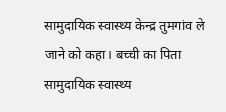सामुदायिक स्वास्थ्य केन्द्र तुमगांव ले जाने को कहा। बच्ची का पिता सामुदायिक स्वास्थ्य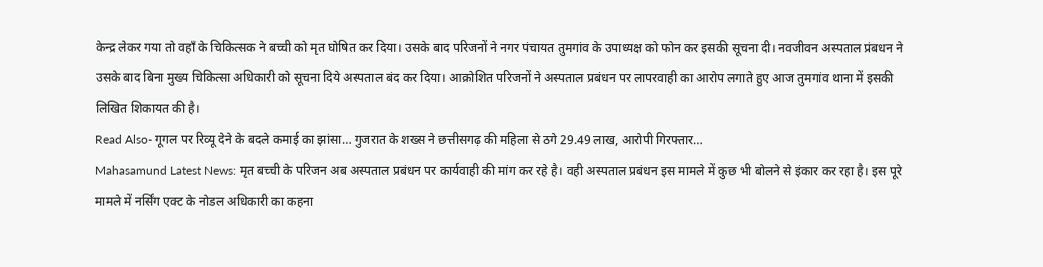केन्द्र लेकर गया तो वहाँ के चिकित्सक ने बच्ची को मृत घोषित कर दिया। उसके बाद परिजनों ने नगर पंचायत तुमगांव के उपाध्यक्ष को फोन कर इसकी सूचना दी। नवजीवन अस्पताल प्रंबधन ने उसके बाद बिना मुख्य चिकित्सा अधिकारी को सूचना दिये अस्पताल बंद कर दिया। आक्रोशित परिजनों ने अस्पताल प्रबंधन पर लापरवाही का आरोप लगाते हुए आज तुमगांव थाना में इसकी लिखित शिकायत की है।
Read Also- गूगल पर रिव्यू देने के बदले कमाई का झांसा… गुजरात के शख्स ने छत्तीसगढ़ की महिला से ठगे 29.49 लाख, आरोपी गिरफ्तार…
Mahasamund Latest News: मृत बच्ची के परिजन अब अस्पताल प्रबंधन पर कार्यवाही की मांग कर रहे है। वही अस्पताल प्रबंधन इस मामले में कुछ भी बोलने से इंकार कर रहा है। इस पूरे मामले में नर्सिंग एक्ट के नोडल अधिकारी का कहना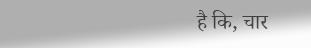है कि, चार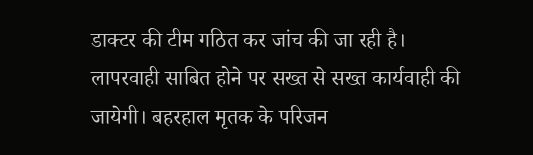डाक्टर की टीम गठित कर जांच की जा रही है। लापरवाही साबित होने पर सख्त से सख्त कार्यवाही की जायेगी। बहरहाल मृतक के परिजन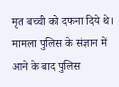मृत बच्ची को दफना दिये थे। मामला पुलिस के संज्ञान में आने के बाद पुलिस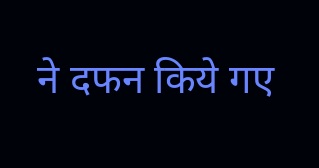ने दफन किये गए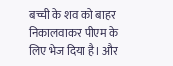बच्ची के शव को बाहर निकालवाकर पीएम के लिए भेज दिया है। और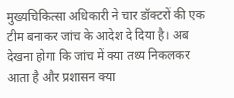मुख्यचिकित्सा अधिकारी ने चार डॉक्टरों की एक टीम बनाकर जांच के आदेश दे दिया है। अब देखना होगा कि जांच में क्या तथ्य निकलकर आता है और प्रशासन क्या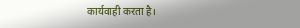कार्यवाही करता है।